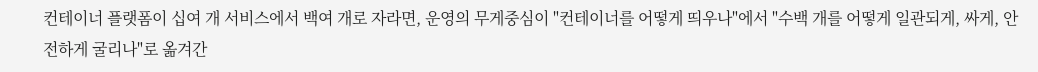컨테이너 플랫폼이 십여 개 서비스에서 백여 개로 자라면, 운영의 무게중심이 "컨테이너를 어떻게 띄우나"에서 "수백 개를 어떻게 일관되게, 싸게, 안전하게 굴리나"로 옮겨간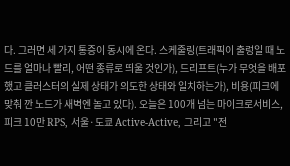다. 그러면 세 가지 통증이 동시에 온다. 스케줄링(트래픽이 출렁일 때 노드를 얼마나 빨리, 어떤 종류로 띄울 것인가), 드리프트(누가 무엇을 배포했고 클러스터의 실제 상태가 의도한 상태와 일치하는가), 비용(피크에 맞춰 깐 노드가 새벽엔 놀고 있다). 오늘은 100개 넘는 마이크로서비스, 피크 10만 RPS, 서울·도쿄 Active-Active, 그리고 "전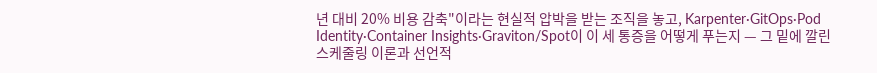년 대비 20% 비용 감축"이라는 현실적 압박을 받는 조직을 놓고, Karpenter·GitOps·Pod Identity·Container Insights·Graviton/Spot이 이 세 통증을 어떻게 푸는지 — 그 밑에 깔린 스케줄링 이론과 선언적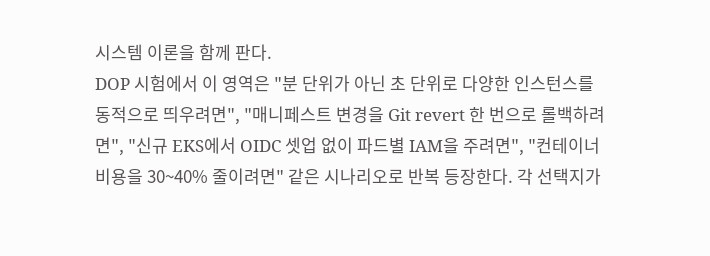시스템 이론을 함께 판다.
DOP 시험에서 이 영역은 "분 단위가 아닌 초 단위로 다양한 인스턴스를 동적으로 띄우려면", "매니페스트 변경을 Git revert 한 번으로 롤백하려면", "신규 EKS에서 OIDC 셋업 없이 파드별 IAM을 주려면", "컨테이너 비용을 30~40% 줄이려면" 같은 시나리오로 반복 등장한다. 각 선택지가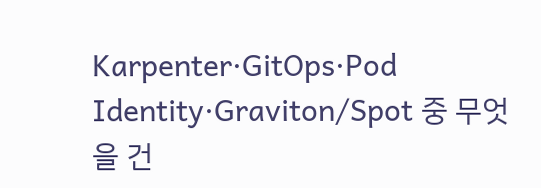Karpenter·GitOps·Pod Identity·Graviton/Spot 중 무엇을 건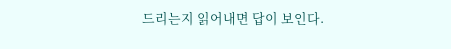드리는지 읽어내면 답이 보인다.